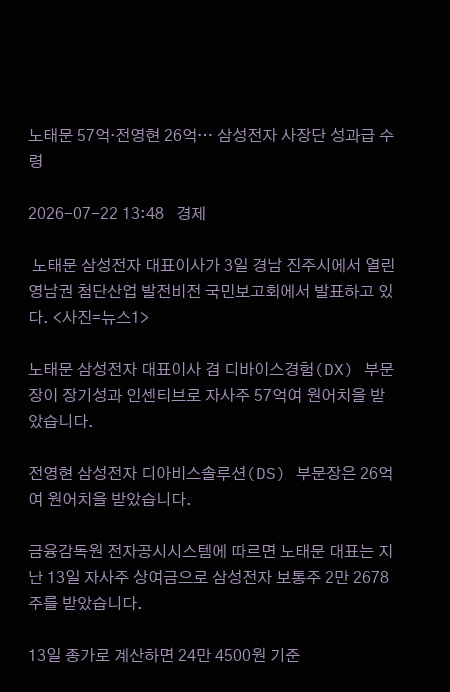노태문 57억·전영현 26억… 삼성전자 사장단 성과급 수령

2026-07-22 13:48   경제

 노태문 삼성전자 대표이사가 3일 경남 진주시에서 열린 영남권 첨단산업 발전비전 국민보고회에서 발표하고 있다. <사진=뉴스1>

노태문 삼성전자 대표이사 겸 디바이스경험(DX) 부문장이 장기성과 인센티브로 자사주 57억여 원어치을 받았습니다.

전영현 삼성전자 디아비스솔루션(DS) 부문장은 26억여 원어치을 받았습니다.

금융감독원 전자공시시스템에 따르면 노태문 대표는 지난 13일 자사주 상여금으로 삼성전자 보통주 2만 2678주를 받았습니다.

13일 종가로 계산하면 24만 4500원 기준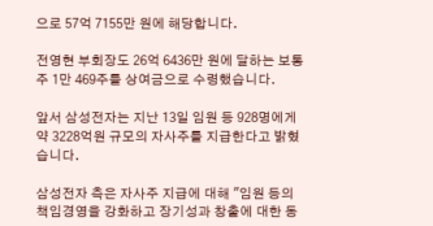으로 57억 7155만 원에 해당합니다.

전영현 부회장도 26억 6436만 원에 달하는 보통주 1만 469주를 상여금으로 수령했습니다.

앞서 삼성전자는 지난 13일 임원 등 928명에게 약 3228억원 규모의 자사주를 지급한다고 밝혔습니다.

삼성전자 측은 자사주 지급에 대해 "임원 등의 책임경영을 강화하고 장기성과 창출에 대한 동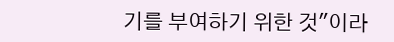기를 부여하기 위한 것"이라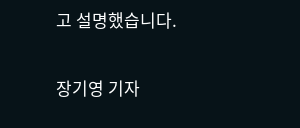고 설명했습니다.

장기영 기자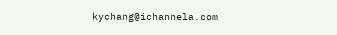kychang@ichannela.com